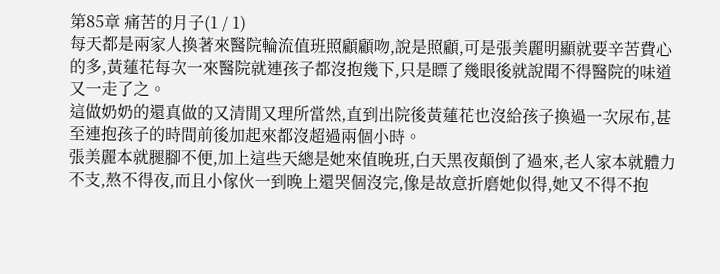第85章 痛苦的月子(1 / 1)
每天都是兩家人換著來醫院輪流值班照顧顧吻,說是照顧,可是張美麗明顯就要辛苦費心的多,黃蓮花每次一來醫院就連孩子都沒抱幾下,只是瞟了幾眼後就說聞不得醫院的味道又一走了之。
這做奶奶的還真做的又清閒又理所當然,直到出院後黃蓮花也沒給孩子換過一次尿布,甚至連抱孩子的時間前後加起來都沒超過兩個小時。
張美麗本就腿腳不便,加上這些天總是她來值晚班,白天黑夜顛倒了過來,老人家本就體力不支,熬不得夜,而且小傢伙一到晚上還哭個沒完,像是故意折磨她似得,她又不得不抱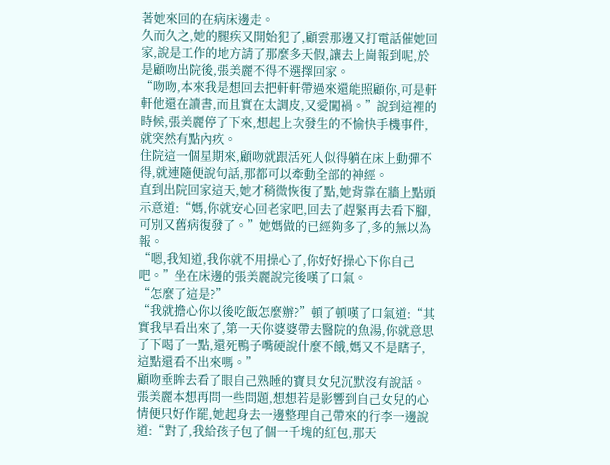著她來回的在病床邊走。
久而久之,她的腿疾又開始犯了,顧雲那邊又打電話催她回家,說是工作的地方請了那麼多天假,讓去上崗報到呢,於是顧吻出院後,張美麗不得不選擇回家。
“吻吻,本來我是想回去把軒軒帶過來還能照顧你,可是軒軒他還在讀書,而且實在太調皮,又愛闖禍。”說到這裡的時候,張美麗停了下來,想起上次發生的不愉快手機事件,就突然有點內疚。
住院這一個星期來,顧吻就跟活死人似得躺在床上動彈不得,就連隨便說句話,那都可以牽動全部的神經。
直到出院回家這天,她才稍微恢復了點,她背靠在牆上點頭示意道:“媽,你就安心回老家吧,回去了趕緊再去看下腳,可別又舊病復發了。”她媽做的已經夠多了,多的無以為報。
“嗯,我知道,我你就不用操心了,你好好操心下你自己吧。”坐在床邊的張美麗說完後嘆了口氣。
“怎麼了這是?”
“我就擔心你以後吃飯怎麼辦?”頓了頓嘆了口氣道:“其實我早看出來了,第一天你婆婆帶去醫院的魚湯,你就意思了下喝了一點,還死鴨子嘴硬說什麼不餓,媽又不是瞎子,這點還看不出來嗎。”
顧吻垂眸去看了眼自己熟睡的寶貝女兒沉默沒有說話。
張美麗本想再問一些問題,想想若是影響到自己女兒的心情便只好作罷,她起身去一邊整理自己帶來的行李一邊說道:“對了,我給孩子包了個一千塊的紅包,那天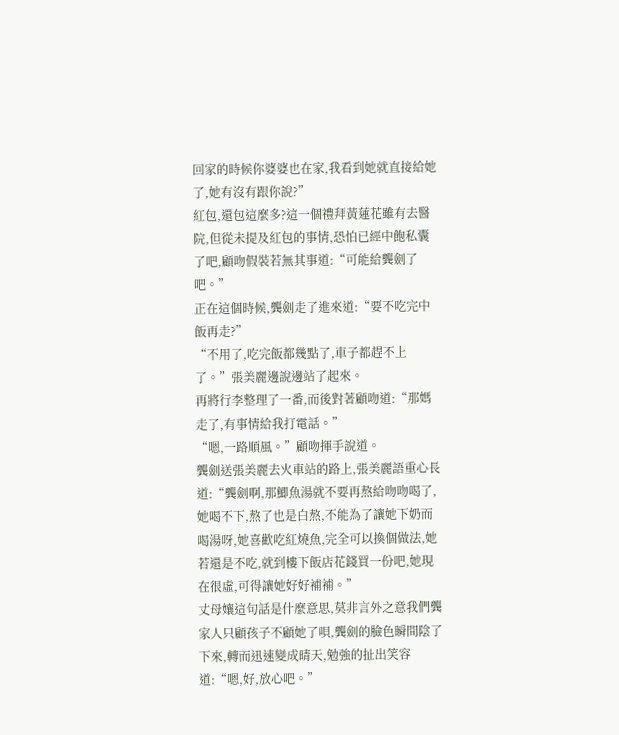回家的時候你婆婆也在家,我看到她就直接給她了,她有沒有跟你說?”
紅包,還包這麼多?這一個禮拜黃蓮花雖有去醫院,但從未提及紅包的事情,恐怕已經中飽私囊了吧,顧吻假裝若無其事道:“可能給龔劍了吧。”
正在這個時候,龔劍走了進來道:“要不吃完中飯再走?”
“不用了,吃完飯都幾點了,車子都趕不上了。”張美麗邊說邊站了起來。
再將行李整理了一番,而後對著顧吻道:“那媽走了,有事情給我打電話。”
“嗯,一路順風。”顧吻揮手說道。
龔劍送張美麗去火車站的路上,張美麗語重心長道:“龔劍啊,那鯽魚湯就不要再熬給吻吻喝了,她喝不下,熬了也是白熬,不能為了讓她下奶而喝湯呀,她喜歡吃紅燒魚,完全可以換個做法,她若還是不吃,就到樓下飯店花錢買一份吧,她現在很虛,可得讓她好好補補。”
丈母孃這句話是什麼意思,莫非言外之意我們龔家人只顧孩子不顧她了唄,龔劍的臉色瞬間陰了下來,轉而迅速變成晴天,勉強的扯出笑容道:“嗯,好,放心吧。”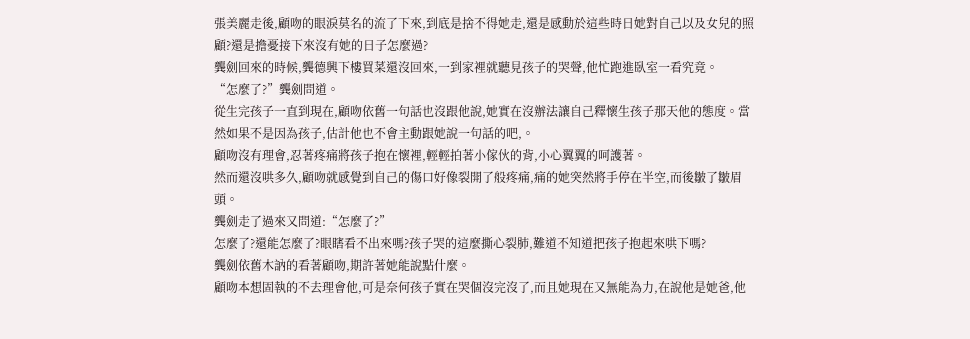張美麗走後,顧吻的眼淚莫名的流了下來,到底是捨不得她走,還是感動於這些時日她對自己以及女兒的照顧?還是擔憂接下來沒有她的日子怎麼過?
龔劍回來的時候,龔德興下樓買菜還沒回來,一到家裡就聽見孩子的哭聲,他忙跑進臥室一看究竟。
“怎麼了?”龔劍問道。
從生完孩子一直到現在,顧吻依舊一句話也沒跟他說,她實在沒辦法讓自己釋懷生孩子那天他的態度。當然如果不是因為孩子,估計他也不會主動跟她說一句話的吧,。
顧吻沒有理會,忍著疼痛將孩子抱在懷裡,輕輕拍著小傢伙的背,小心翼翼的呵護著。
然而還沒哄多久,顧吻就感覺到自己的傷口好像裂開了般疼痛,痛的她突然將手停在半空,而後皺了皺眉頭。
龔劍走了過來又問道:“怎麼了?”
怎麼了?還能怎麼了?眼瞎看不出來嗎?孩子哭的這麼撕心裂肺,難道不知道把孩子抱起來哄下嗎?
龔劍依舊木訥的看著顧吻,期許著她能說點什麼。
顧吻本想固執的不去理會他,可是奈何孩子實在哭個沒完沒了,而且她現在又無能為力,在說他是她爸,他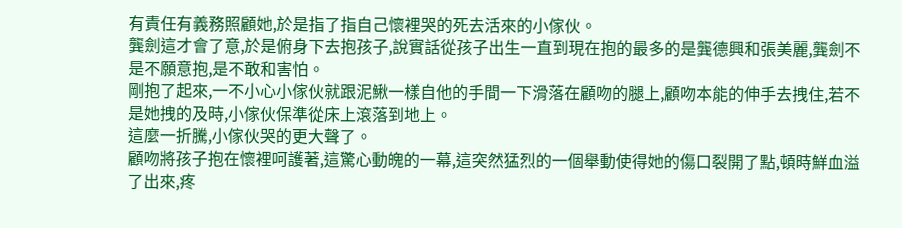有責任有義務照顧她,於是指了指自己懷裡哭的死去活來的小傢伙。
龔劍這才會了意,於是俯身下去抱孩子,說實話從孩子出生一直到現在抱的最多的是龔德興和張美麗,龔劍不是不願意抱,是不敢和害怕。
剛抱了起來,一不小心小傢伙就跟泥鰍一樣自他的手間一下滑落在顧吻的腿上,顧吻本能的伸手去拽住,若不是她拽的及時,小傢伙保準從床上滾落到地上。
這麼一折騰,小傢伙哭的更大聲了。
顧吻將孩子抱在懷裡呵護著,這驚心動魄的一幕,這突然猛烈的一個舉動使得她的傷口裂開了點,頓時鮮血溢了出來,疼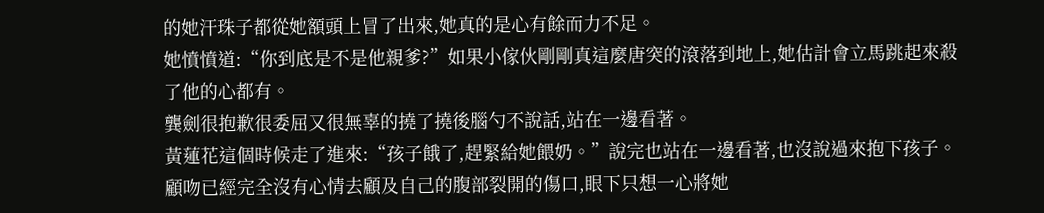的她汗珠子都從她額頭上冒了出來,她真的是心有餘而力不足。
她憤憤道:“你到底是不是他親爹?”如果小傢伙剛剛真這麼唐突的滾落到地上,她估計會立馬跳起來殺了他的心都有。
龔劍很抱歉很委屈又很無辜的撓了撓後腦勺不說話,站在一邊看著。
黃蓮花這個時候走了進來:“孩子餓了,趕緊給她餵奶。”說完也站在一邊看著,也沒說過來抱下孩子。
顧吻已經完全沒有心情去顧及自己的腹部裂開的傷口,眼下只想一心將她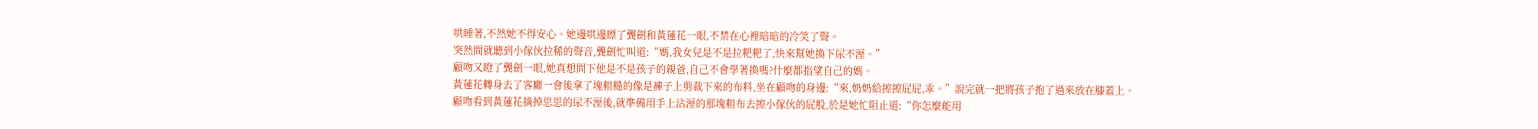哄睡著,不然她不得安心。她邊哄邊瞟了龔劍和黃蓮花一眼,不禁在心裡暗暗的冷笑了聲。
突然間就聽到小傢伙拉稀的聲音,龔劍忙叫道:“媽,我女兒是不是拉粑粑了,快來幫她換下尿不溼。”
顧吻又瞪了龔劍一眼,她真想問下他是不是孩子的親爸,自己不會學著換嗎?什麼都指望自己的媽。
黃蓮花轉身去了客廳一會後拿了塊粗糙的像是褲子上剪裁下來的布料,坐在顧吻的身邊:“來,奶奶給擦擦屁屁,乖。”說完就一把將孩子抱了過來放在膝蓋上。
顧吻看到黃蓮花摘掉思思的尿不溼後,就準備用手上沾溼的那塊粗布去擦小傢伙的屁股,於是她忙阻止道:“你怎麼能用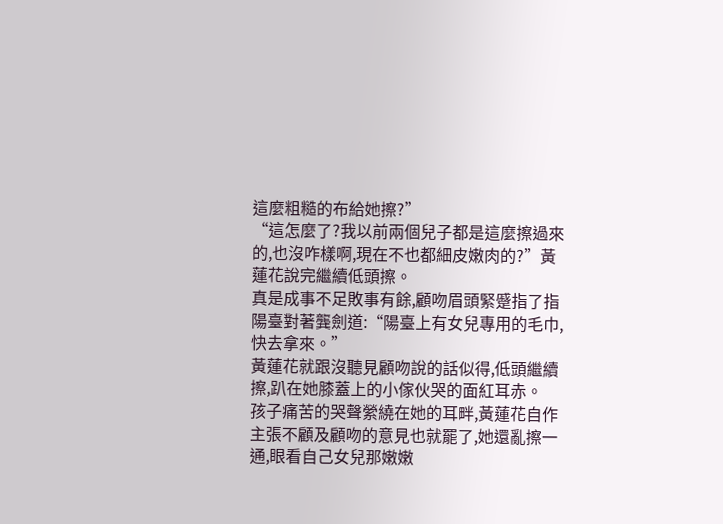這麼粗糙的布給她擦?”
“這怎麼了?我以前兩個兒子都是這麼擦過來的,也沒咋樣啊,現在不也都細皮嫩肉的?”黃蓮花說完繼續低頭擦。
真是成事不足敗事有餘,顧吻眉頭緊蹙指了指陽臺對著龔劍道:“陽臺上有女兒專用的毛巾,快去拿來。”
黃蓮花就跟沒聽見顧吻說的話似得,低頭繼續擦,趴在她膝蓋上的小傢伙哭的面紅耳赤。
孩子痛苦的哭聲縈繞在她的耳畔,黃蓮花自作主張不顧及顧吻的意見也就罷了,她還亂擦一通,眼看自己女兒那嫩嫩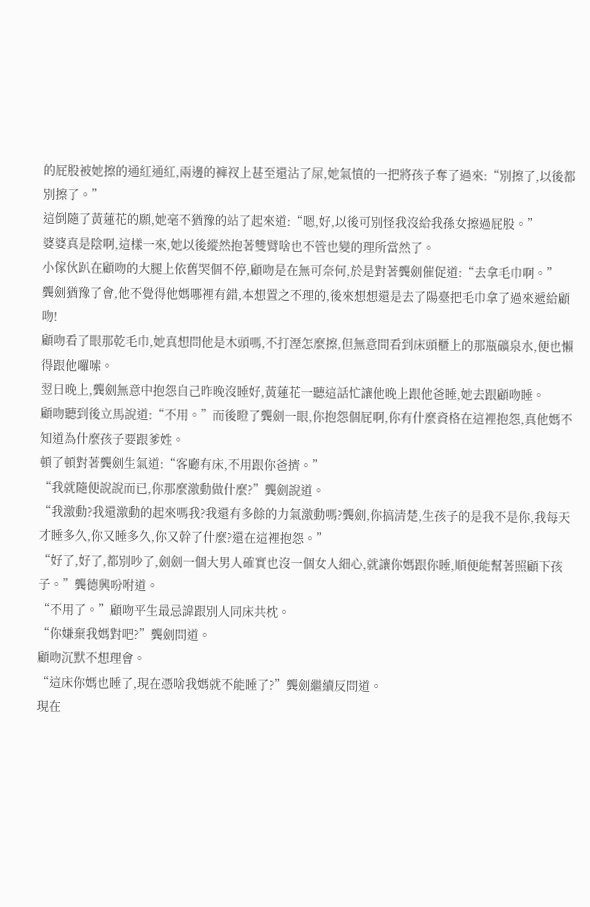的屁股被她擦的通紅通紅,兩邊的褲衩上甚至還沾了屎,她氣憤的一把將孩子奪了過來:“別擦了,以後都別擦了。”
這倒隨了黃蓮花的願,她毫不猶豫的站了起來道:“嗯,好,以後可別怪我沒給我孫女擦過屁股。”
婆婆真是陰啊,這樣一來,她以後縱然抱著雙臂啥也不管也變的理所當然了。
小傢伙趴在顧吻的大腿上依舊哭個不停,顧吻是在無可奈何,於是對著龔劍催促道:“去拿毛巾啊。”
龔劍猶豫了會,他不覺得他媽哪裡有錯,本想置之不理的,後來想想還是去了陽臺把毛巾拿了過來遞給顧吻!
顧吻看了眼那乾毛巾,她真想問他是木頭嗎,不打溼怎麼擦,但無意間看到床頭櫃上的那瓶礦泉水,便也懶得跟他囉嗦。
翌日晚上,龔劍無意中抱怨自己昨晚沒睡好,黃蓮花一聽這話忙讓他晚上跟他爸睡,她去跟顧吻睡。
顧吻聽到後立馬說道:“不用。”而後瞪了龔劍一眼,你抱怨個屁啊,你有什麼資格在這裡抱怨,真他媽不知道為什麼孩子要跟爹姓。
頓了頓對著龔劍生氣道:“客廳有床,不用跟你爸擠。”
“我就隨便說說而已,你那麼激動做什麼?”龔劍說道。
“我激動?我還激動的起來嗎我?我還有多餘的力氣激動嗎?龔劍,你搞清楚,生孩子的是我不是你,我每天才睡多久,你又睡多久,你又幹了什麼?還在這裡抱怨。”
“好了,好了,都別吵了,劍劍一個大男人確實也沒一個女人細心,就讓你媽跟你睡,順便能幫著照顧下孩子。”龔德興吩咐道。
“不用了。”顧吻平生最忌諱跟別人同床共枕。
“你嫌棄我媽對吧?”龔劍問道。
顧吻沉默不想理會。
“這床你媽也睡了,現在憑啥我媽就不能睡了?”龔劍繼續反問道。
現在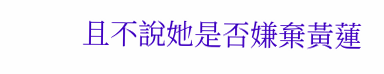且不說她是否嫌棄黃蓮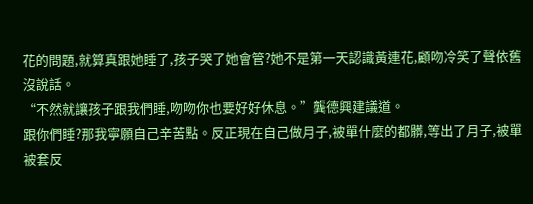花的問題,就算真跟她睡了,孩子哭了她會管?她不是第一天認識黃連花,顧吻冷笑了聲依舊沒說話。
“不然就讓孩子跟我們睡,吻吻你也要好好休息。”龔德興建議道。
跟你們睡?那我寧願自己辛苦點。反正現在自己做月子,被單什麼的都髒,等出了月子,被單被套反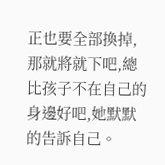正也要全部換掉,那就將就下吧,總比孩子不在自己的身邊好吧,她默默的告訴自己。